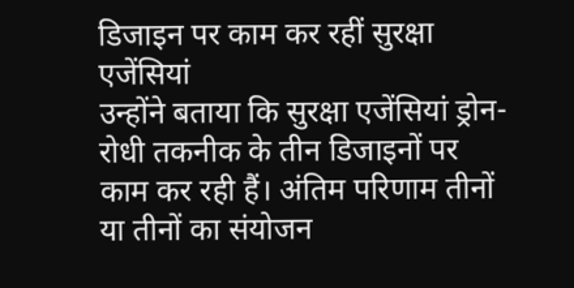डिजाइन पर काम कर रहीं सुरक्षा एजेंसियां
उन्होंने बताया कि सुरक्षा एजेंसियां ड्रोन-रोधी तकनीक के तीन डिजाइनों पर काम कर रही हैं। अंतिम परिणाम तीनों या तीनों का संयोजन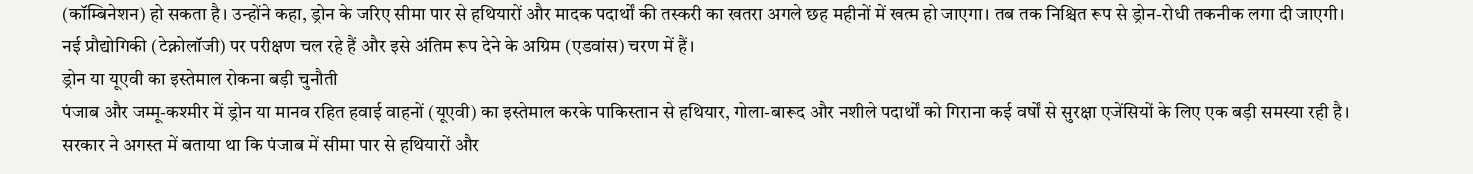(कॉम्बिनेशन) हो सकता है। उन्होंने कहा, ड्रोन के जरिए सीमा पार से हथियारों और मादक पदार्थों की तस्करी का खतरा अगले छह महीनों में खत्म हो जाएगा। तब तक निश्चित रूप से ड्रोन-रोधी तकनीक लगा दी जाएगी। नई प्रौद्योगिकी (टेक्नोलॉजी) पर परीक्षण चल रहे हैं और इसे अंतिम रूप देने के अग्रिम (एडवांस) चरण में हैं।
ड्रोन या यूएवी का इस्तेमाल रोकना बड़ी चुनौती
पंजाब और जम्मू-कश्मीर में ड्रोन या मानव रहित हवाई वाहनों (यूएवी) का इस्तेमाल करके पाकिस्तान से हथियार, गोला-बारूद और नशीले पदार्थों को गिराना कई वर्षों से सुरक्षा एजेंसियों के लिए एक बड़ी समस्या रही है। सरकार ने अगस्त में बताया था कि पंजाब में सीमा पार से हथियारों और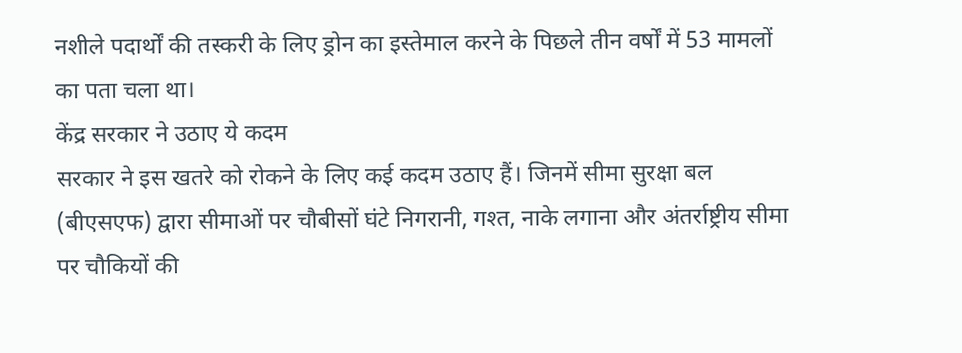नशीले पदार्थों की तस्करी के लिए ड्रोन का इस्तेमाल करने के पिछले तीन वर्षों में 53 मामलों का पता चला था।
केंद्र सरकार ने उठाए ये कदम
सरकार ने इस खतरे को रोकने के लिए कई कदम उठाए हैं। जिनमें सीमा सुरक्षा बल (बीएसएफ) द्वारा सीमाओं पर चौबीसों घंटे निगरानी, गश्त, नाके लगाना और अंतर्राष्ट्रीय सीमा पर चौकियों की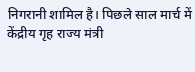निगरानी शामिल है। पिछले साल मार्च में केंद्रीय गृह राज्य मंत्री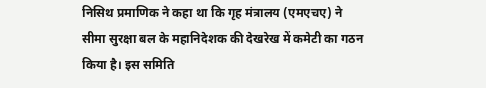निसिथ प्रमाणिक ने कहा था कि गृह मंत्रालय (एमएचए) ने सीमा सुरक्षा बल के महानिदेशक की देखरेख में कमेटी का गठन किया है। इस समिति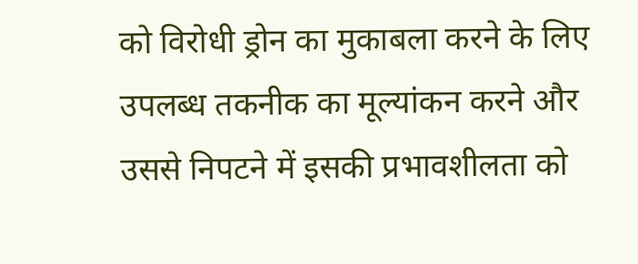को विरोधी ड्रोन का मुकाबला करने के लिए उपलब्ध तकनीक का मूल्यांकन करने और उससे निपटने में इसकी प्रभावशीलता को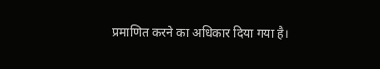प्रमाणित करने का अधिकार दिया गया है।